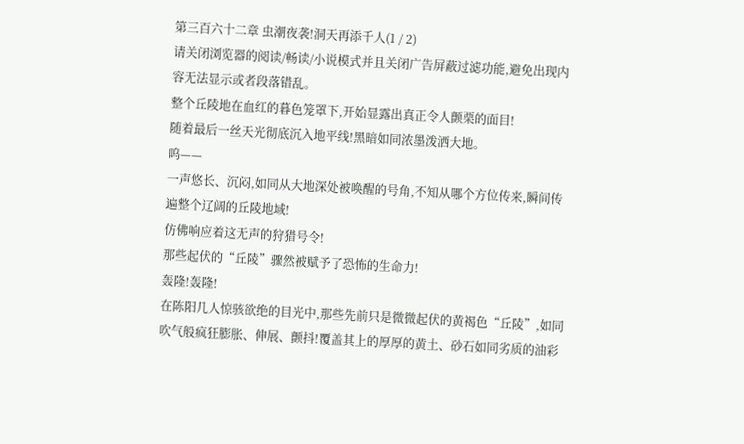第三百六十二章 虫潮夜袭!洞天再添千人(1 / 2)
请关闭浏览器的阅读/畅读/小说模式并且关闭广告屏蔽过滤功能,避免出现内容无法显示或者段落错乱。
整个丘陵地在血红的暮色笼罩下,开始显露出真正令人颤栗的面目!
随着最后一丝天光彻底沉入地平线!黑暗如同浓墨泼洒大地。
呜——
一声悠长、沉闷,如同从大地深处被唤醒的号角,不知从哪个方位传来,瞬间传遍整个辽阔的丘陵地域!
仿佛响应着这无声的狩猎号令!
那些起伏的“丘陵”骤然被赋予了恐怖的生命力!
轰隆!轰隆!
在陈阳几人惊骇欲绝的目光中,那些先前只是微微起伏的黄褐色“丘陵”,如同吹气般疯狂膨胀、伸展、颤抖!覆盖其上的厚厚的黄土、砂石如同劣质的油彩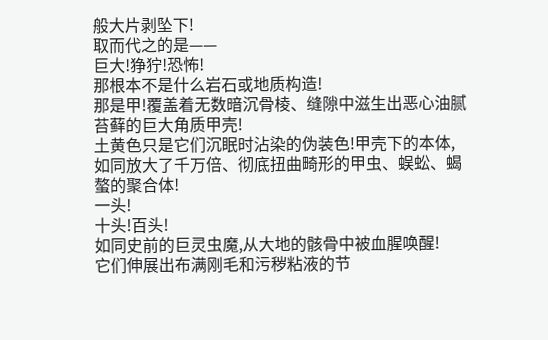般大片剥坠下!
取而代之的是——
巨大!狰狞!恐怖!
那根本不是什么岩石或地质构造!
那是甲!覆盖着无数暗沉骨棱、缝隙中滋生出恶心油腻苔藓的巨大角质甲壳!
土黄色只是它们沉眠时沾染的伪装色!甲壳下的本体,如同放大了千万倍、彻底扭曲畸形的甲虫、蜈蚣、蝎螯的聚合体!
一头!
十头!百头!
如同史前的巨灵虫魔,从大地的骸骨中被血腥唤醒!
它们伸展出布满刚毛和污秽粘液的节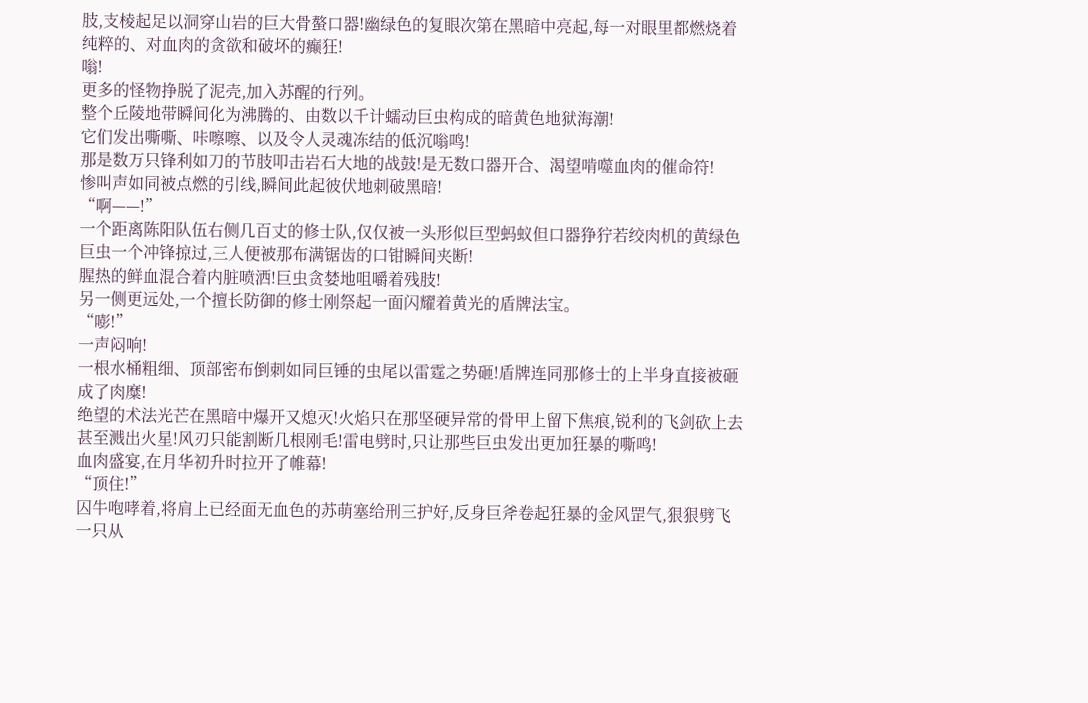肢,支棱起足以洞穿山岩的巨大骨螯口器!幽绿色的复眼次第在黑暗中亮起,每一对眼里都燃烧着纯粹的、对血肉的贪欲和破坏的癫狂!
嗡!
更多的怪物挣脱了泥壳,加入苏醒的行列。
整个丘陵地带瞬间化为沸腾的、由数以千计蠕动巨虫构成的暗黄色地狱海潮!
它们发出嘶嘶、咔嚓嚓、以及令人灵魂冻结的低沉嗡鸣!
那是数万只锋利如刀的节肢叩击岩石大地的战鼓!是无数口器开合、渴望啃噬血肉的催命符!
惨叫声如同被点燃的引线,瞬间此起彼伏地刺破黑暗!
“啊——!”
一个距离陈阳队伍右侧几百丈的修士队,仅仅被一头形似巨型蚂蚁但口器狰狞若绞肉机的黄绿色巨虫一个冲锋掠过,三人便被那布满锯齿的口钳瞬间夹断!
腥热的鲜血混合着内脏喷洒!巨虫贪婪地咀嚼着残肢!
另一侧更远处,一个擅长防御的修士刚祭起一面闪耀着黄光的盾牌法宝。
“嘭!”
一声闷响!
一根水桶粗细、顶部密布倒刺如同巨锤的虫尾以雷霆之势砸!盾牌连同那修士的上半身直接被砸成了肉糜!
绝望的术法光芒在黑暗中爆开又熄灭!火焰只在那坚硬异常的骨甲上留下焦痕,锐利的飞剑砍上去甚至溅出火星!风刃只能割断几根刚毛!雷电劈时,只让那些巨虫发出更加狂暴的嘶鸣!
血肉盛宴,在月华初升时拉开了帷幕!
“顶住!”
囚牛咆哮着,将肩上已经面无血色的苏萌塞给刑三护好,反身巨斧卷起狂暴的金风罡气,狠狠劈飞一只从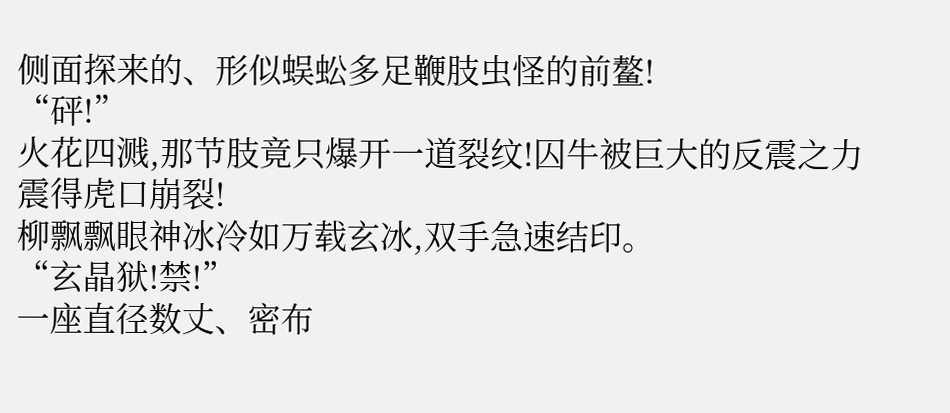侧面探来的、形似蜈蚣多足鞭肢虫怪的前鳌!
“砰!”
火花四溅,那节肢竟只爆开一道裂纹!囚牛被巨大的反震之力震得虎口崩裂!
柳飘飘眼神冰冷如万载玄冰,双手急速结印。
“玄晶狱!禁!”
一座直径数丈、密布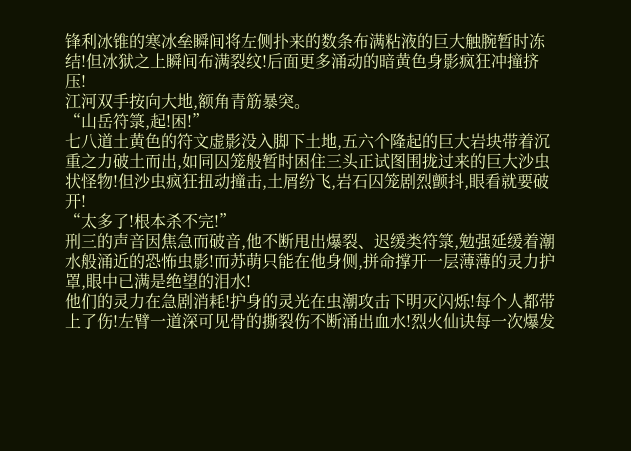锋利冰锥的寒冰垒瞬间将左侧扑来的数条布满粘液的巨大触腕暂时冻结!但冰狱之上瞬间布满裂纹!后面更多涌动的暗黄色身影疯狂冲撞挤压!
江河双手按向大地,额角青筋暴突。
“山岳符箓,起!困!”
七八道土黄色的符文虚影没入脚下土地,五六个隆起的巨大岩块带着沉重之力破土而出,如同囚笼般暂时困住三头正试图围拢过来的巨大沙虫状怪物!但沙虫疯狂扭动撞击,土屑纷飞,岩石囚笼剧烈颤抖,眼看就要破开!
“太多了!根本杀不完!”
刑三的声音因焦急而破音,他不断甩出爆裂、迟缓类符箓,勉强延缓着潮水般涌近的恐怖虫影!而苏萌只能在他身侧,拼命撑开一层薄薄的灵力护罩,眼中已满是绝望的泪水!
他们的灵力在急剧消耗!护身的灵光在虫潮攻击下明灭闪烁!每个人都带上了伤!左臂一道深可见骨的撕裂伤不断涌出血水!烈火仙诀每一次爆发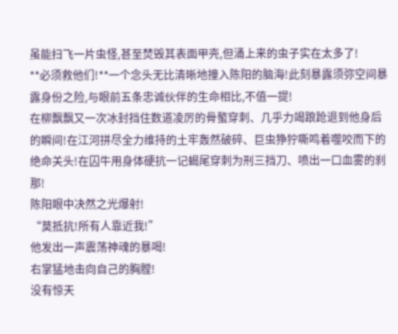虽能扫飞一片虫怪,甚至焚毁其表面甲壳,但涌上来的虫子实在太多了!
**必须救他们!**一个念头无比清晰地撞入陈阳的脑海!此刻暴露须弥空间暴露身份之险,与眼前五条忠诚伙伴的生命相比,不值一提!
在柳飘飘又一次冰封挡住数道凌厉的骨螯穿刺、几乎力竭踉跄退到他身后的瞬间!在江河拼尽全力维持的土牢轰然破碎、巨虫狰狞嘶鸣着噬咬而下的绝命关头!在囚牛用身体硬抗一记蝎尾穿刺为刑三挡刀、喷出一口血雾的刹那!
陈阳眼中决然之光爆射!
“莫抵抗!所有人靠近我!”
他发出一声震荡神魂的暴喝!
右掌猛地击向自己的胸膛!
没有惊天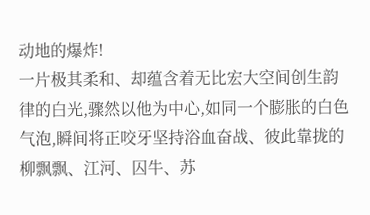动地的爆炸!
一片极其柔和、却蕴含着无比宏大空间创生韵律的白光,骤然以他为中心,如同一个膨胀的白色气泡,瞬间将正咬牙坚持浴血奋战、彼此靠拢的柳飘飘、江河、囚牛、苏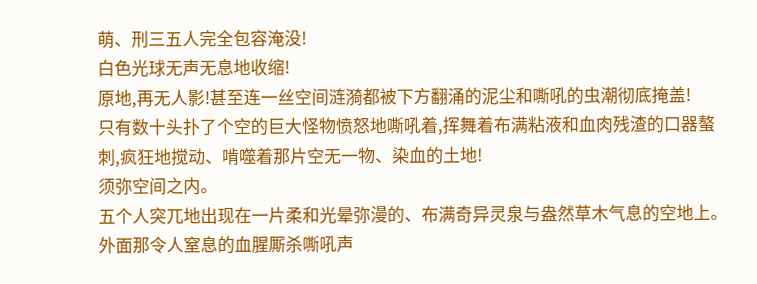萌、刑三五人完全包容淹没!
白色光球无声无息地收缩!
原地,再无人影!甚至连一丝空间涟漪都被下方翻涌的泥尘和嘶吼的虫潮彻底掩盖!
只有数十头扑了个空的巨大怪物愤怒地嘶吼着,挥舞着布满粘液和血肉残渣的口器螯刺,疯狂地搅动、啃噬着那片空无一物、染血的土地!
须弥空间之内。
五个人突兀地出现在一片柔和光晕弥漫的、布满奇异灵泉与盎然草木气息的空地上。外面那令人窒息的血腥厮杀嘶吼声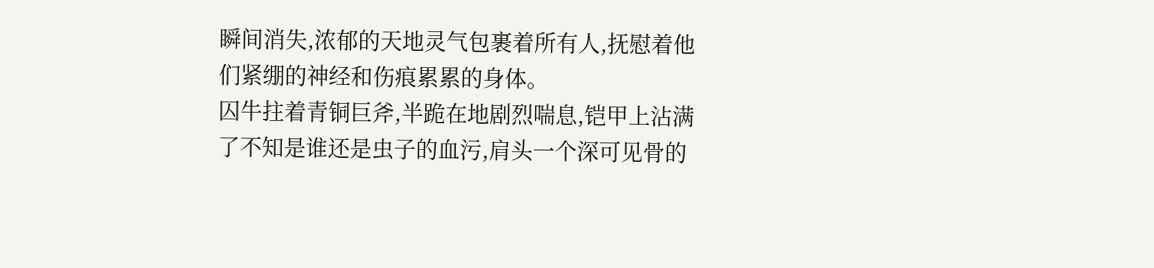瞬间消失,浓郁的天地灵气包裹着所有人,抚慰着他们紧绷的神经和伤痕累累的身体。
囚牛拄着青铜巨斧,半跪在地剧烈喘息,铠甲上沾满了不知是谁还是虫子的血污,肩头一个深可见骨的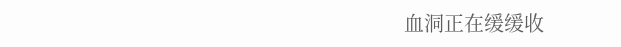血洞正在缓缓收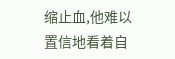缩止血,他难以置信地看着自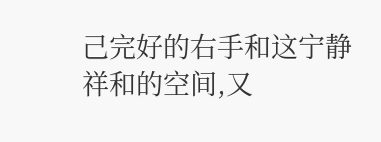己完好的右手和这宁静祥和的空间,又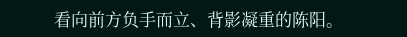看向前方负手而立、背影凝重的陈阳。